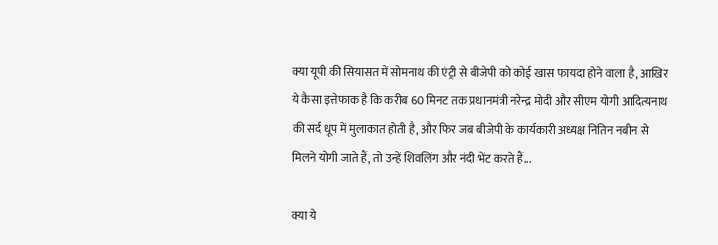क्या यूपी की सियासत में सोमनाथ की एंट्री से बीजेपी को कोई खास फायदा होने वाला है, आखिर ये कैसा इत्तेफाक है कि करीब 60 मिनट तक प्रधानमंत्री नरेन्द्र मोदी और सीएम योगी आदित्यनाथ की सर्द धूप में मुलाकात होती है, और फिर जब बीजेपी के कार्यकारी अध्यक्ष नितिन नबीन से मिलने योगी जाते हैं, तो उन्हें शिवलिंग और नंदी भेंट करते हैं...

क्या ये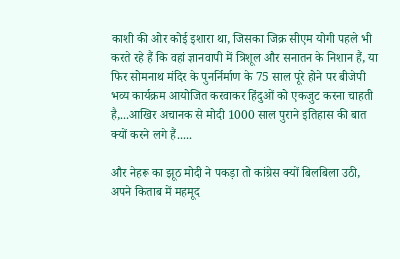काशी की ओर कोई इशारा था, जिसका जिक्र सीएम योगी पहले भी करते रहे हैं कि वहां ज्ञानवापी में त्रिशूल और सनातन के निशान हैं, या फिर सोमनाथ मंदिर के पुनर्निर्माण के 75 साल पूरे होने पर बीजेपी भव्य कार्यक्रम आयोजित करवाकर हिंदुओं को एकजुट करना चाहती है,...आखिर अचानक से मोदी 1000 साल पुराने इतिहास की बात क्यों करने लगे हैं.....

और नेहरू का झूठ मोदी ने पकड़ा तो कांग्रेस क्यों बिलबिला उठी, अपने किताब में महमूद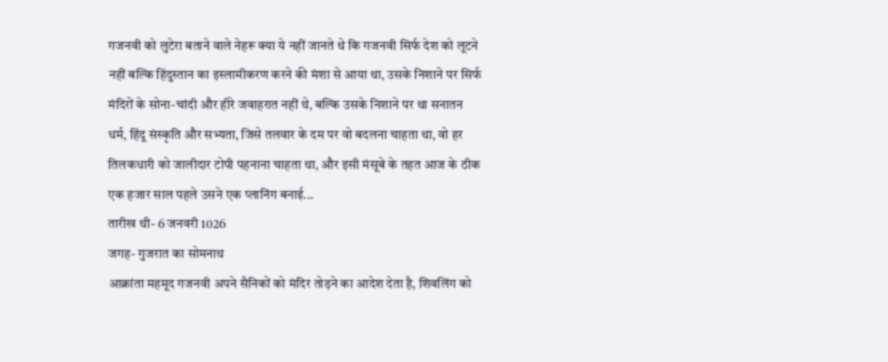गजनवी को लुटेरा बताने वाले नेहरू क्या ये नहीं जानते थे कि गजनवी सिर्फ देश को लूटने नहीं बल्कि हिंदुस्तान का इस्लामीकरण करने की मंशा से आया था, उसके निशाने पर सिर्फ मंदिरों के सोना-चांदी और हीरे जवाहरात नहीं थे, बल्कि उसके निशाने पर था सनातन धर्म, हिंदू संस्कृति और सभ्यता, जिसे तलवार के दम पर वो बदलना चाहता था, वो हर तिलकधारी को जालीदार टोपी पहनाना चाहता था, और इसी मंसूबे के तहत आज के ठीक एक हजार साल पहले उसने एक प्लानिंग बनाई...
तारीख थी- 6 जनवरी 1026
जगह- गुजरात का सोमनाथ
आक्रांता महमूद गजनवी अपने सैनिकों को मंदिर तोड़ने का आदेश देता है, शिवलिंग को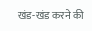खंड-खंड करने की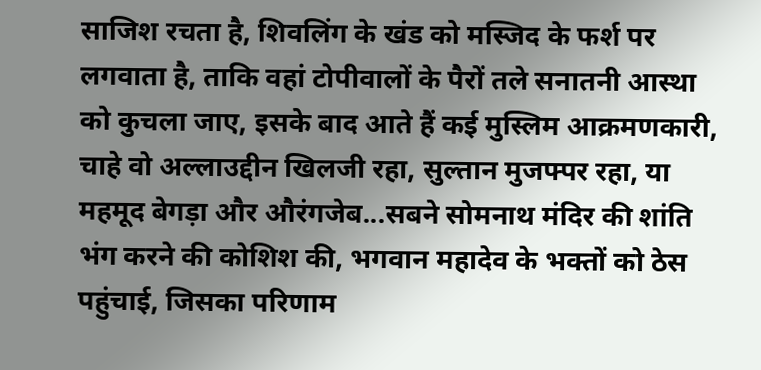साजिश रचता है, शिवलिंग के खंड को मस्जिद के फर्श पर लगवाता है, ताकि वहां टोपीवालों के पैरों तले सनातनी आस्था को कुचला जाए, इसके बाद आते हैं कई मुस्लिम आक्रमणकारी, चाहे वो अल्लाउद्दीन खिलजी रहा, सुल्तान मुजफ्पर रहा, या महमूद बेगड़ा और औरंगजेब...सबने सोमनाथ मंदिर की शांति भंग करने की कोशिश की, भगवान महादेव के भक्तों को ठेस पहुंचाई, जिसका परिणाम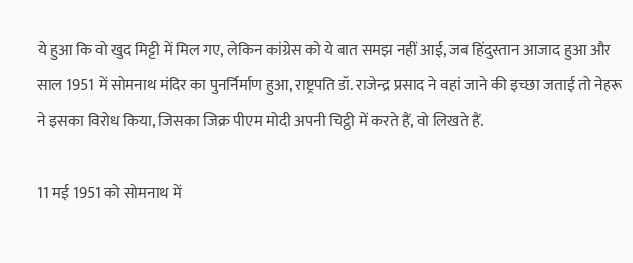ये हुआ कि वो खुद मिट्टी में मिल गए, लेकिन कांग्रेस को ये बात समझ नहीं आई, जब हिंदुस्तान आजाद हुआ और साल 1951 में सोमनाथ मंदिर का पुनर्निर्माण हुआ, राष्ट्रपति डॉ. राजेन्द्र प्रसाद ने वहां जाने की इच्छा जताई तो नेहरू ने इसका विरोध किया, जिसका जिक्र पीएम मोदी अपनी चिट्ठी में करते हैं, वो लिखते हैं.

11 मई 1951 को सोमनाथ में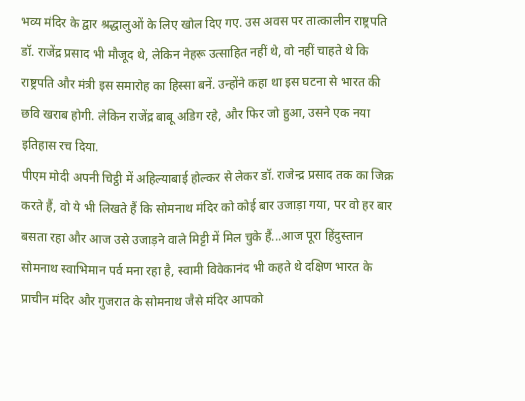भव्य मंदिर के द्वार श्रद्धालुओं के लिए खोल दिए गए. उस अवस पर तात्कालीन राष्ट्रपति डॉ. राजेंद्र प्रसाद भी मौजूद थे, लेकिन नेहरू उत्साहित नहीं थे, वो नहीं चाहते थे कि राष्ट्रपति और मंत्री इस समारोह का हिस्सा बनें. उन्होंने कहा था इस घटना से भारत की छवि खराब होगी. लेकिन राजेंद्र बाबू अडिग रहे, और फिर जो हुआ, उसने एक नया इतिहास रच दिया.
पीएम मोदी अपनी चिट्ठी में अहिल्याबाई होल्कर से लेकर डॉ. राजेन्द्र प्रसाद तक का जिक्र करते हैं, वो ये भी लिखते हैं कि सोमनाथ मंदिर को कोई बार उजाड़ा गया, पर वो हर बार बसता रहा और आज उसे उजाड़ने वाले मिट्टी में मिल चुके हैं...आज पूरा हिंदुस्तान सोमनाथ स्वाभिमान पर्व मना रहा है, स्वामी विवेकानंद भी कहते थे दक्षिण भारत के प्राचीन मंदिर और गुजरात के सोमनाथ जैसे मंदिर आपको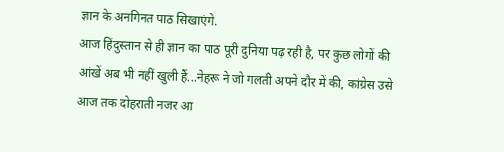ज्ञान के अनगिनत पाठ सिखाएंगे.
आज हिंदुस्तान से ही ज्ञान का पाठ पूरी दुनिया पढ़ रही है, पर कुछ लोगों की आंखें अब भी नहीं खुली हैं...नेहरू ने जो गलती अपने दौर में की, कांग्रेस उसे आज तक दोहराती नजर आ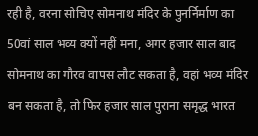रही है, वरना सोचिए सोमनाथ मंदिर के पुनर्निर्माण का 50वां साल भव्य क्यों नहीं मना, अगर हजार साल बाद सोमनाथ का गौरव वापस लौट सकता है, वहां भव्य मंदिर बन सकता है, तो फिर हजार साल पुराना समृद्ध भारत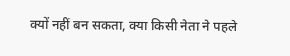क्यों नहीं बन सकता, क्या किसी नेता ने पहले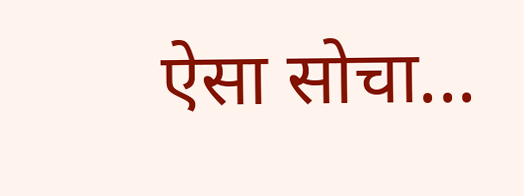ऐसा सोचा...